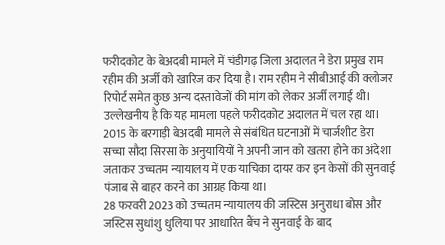फरीदकोट के बेअदबी मामले में चंडीगढ़ जिला अदालत ने डेरा प्रमुख राम रहीम की अर्जी को खारिज कर दिया है। राम रहीम ने सीबीआई की क्लोजर रिपोर्ट समेत कुछ अन्य दस्तावेजों की मांग को लेकर अर्जी लगाई थी। उल्लेखनीय है कि यह मामला पहले फरीदकोट अदालत में चल रहा था। 2015 के बरगाड़ी बेअदबी मामले से संबंधित घटनाओं में चार्जशीट डेरा सच्चा सौदा सिरसा के अनुयायियों ने अपनी जान को खतरा होने का अंदेशा जताकर उच्चतम न्यायालय में एक याचिका दायर कर इन केसों की सुनवाई पंजाब से बाहर करने का आग्रह किया था।
28 फरवरी 2023 को उच्चतम न्यायालय की जस्टिस अनुराधा बोस और जस्टिस सुधांशु धुलिया पर आधारित बैंच ने सुनवाई के बाद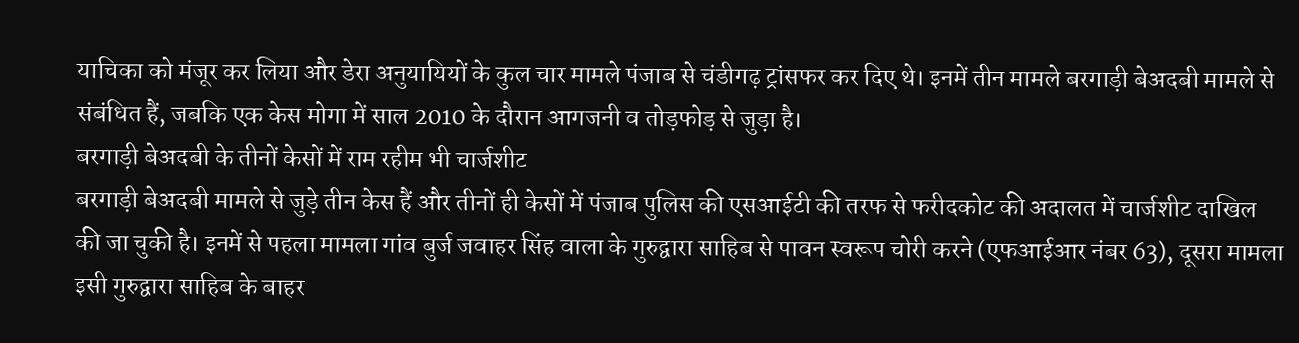याचिका को मंजूर कर लिया और डेरा अनुयायियों के कुल चार मामले पंजाब से चंडीगढ़ ट्रांसफर कर दिए थे। इनमें तीन मामले बरगाड़ी बेअदबी मामले से संबंधित हैं, जबकि एक केस मोगा में साल 2010 के दौरान आगजनी व तोड़फोड़ से जुड़ा है।
बरगाड़ी बेअदबी के तीनों केसों में राम रहीम भी चार्जशीट
बरगाड़ी बेअदबी मामले से जुड़े तीन केस हैं और तीनों ही केसों में पंजाब पुलिस की एसआईटी की तरफ से फरीदकोट की अदालत में चार्जशीट दाखिल की जा चुकी है। इनमें से पहला मामला गांव बुर्ज जवाहर सिंह वाला के गुरुद्वारा साहिब से पावन स्वरूप चोरी करने (एफआईआर नंबर 63), दूसरा मामला इसी गुरुद्वारा साहिब के बाहर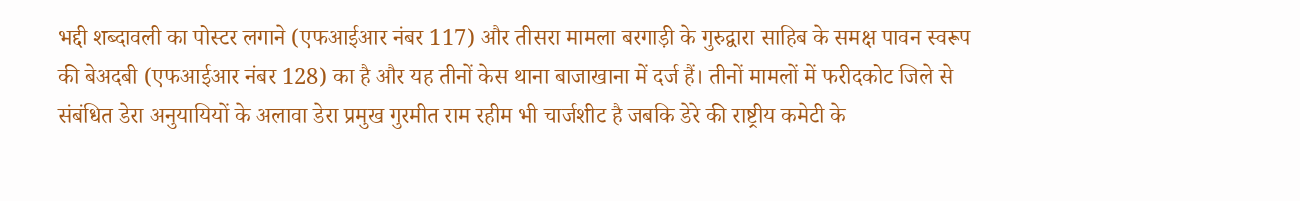भद्दी शब्दावली का पोस्टर लगाने (एफआईआर नंबर 117) और तीसरा मामला बरगाड़ी के गुरुद्वारा साहिब के समक्ष पावन स्वरूप की बेअदबी (एफआईआर नंबर 128) का है और यह तीनों केस थाना बाजाखाना में दर्ज हैं। तीनों मामलों में फरीदकोट जिले से संबंधित डेरा अनुयायियों के अलावा डेरा प्रमुख गुरमीत राम रहीम भी चार्जशीट है जबकि डेरे की राष्ट्रीय कमेटी के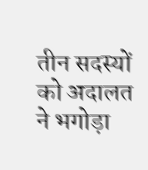तीन सदस्यों को अदालत ने भगोड़ा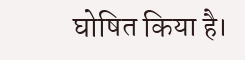घोषित किया है।